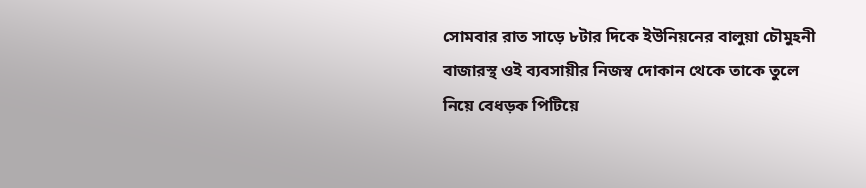সোমবার রাত সাড়ে ৮টার দিকে ইউনিয়নের বালুয়া চৌমুহনী বাজারস্থ ওই ব্যবসায়ীর নিজস্ব দোকান থেকে তাকে তুলে নিয়ে বেধড়ক পিটিয়ে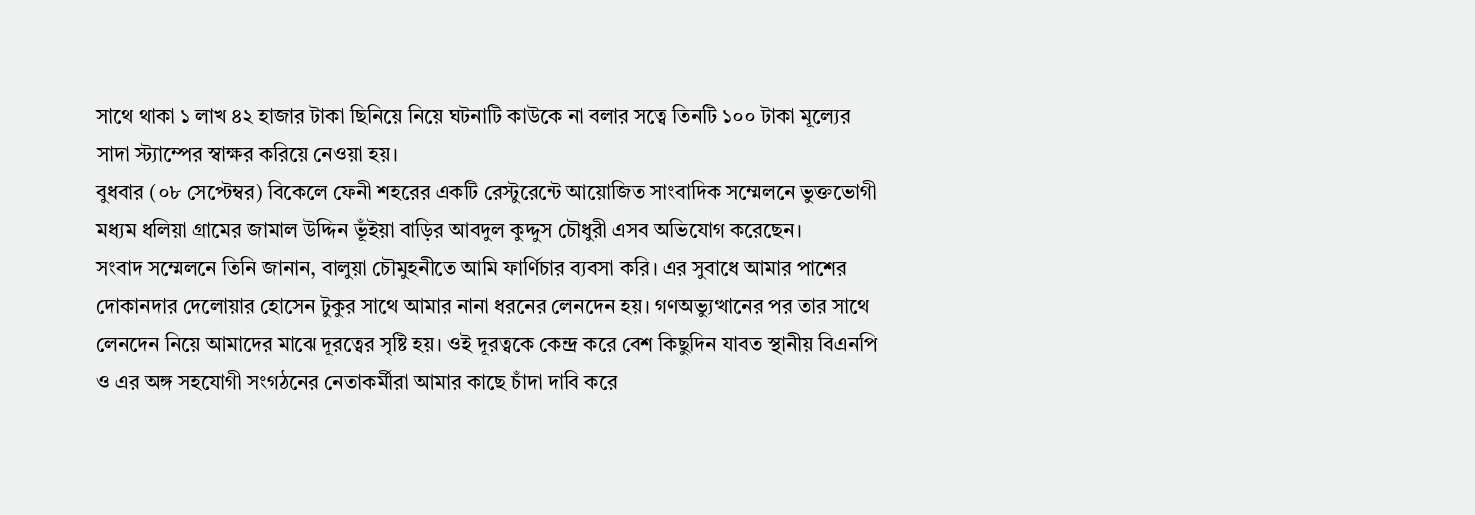সাথে থাকা ১ লাখ ৪২ হাজার টাকা ছিনিয়ে নিয়ে ঘটনাটি কাউকে না বলার সত্বে তিনটি ১০০ টাকা মূল্যের সাদা স্ট্যাম্পের স্বাক্ষর করিয়ে নেওয়া হয়।
বুধবার (০৮ সেপ্টেম্বর) বিকেলে ফেনী শহরের একটি রেস্টুরেন্টে আয়োজিত সাংবাদিক সম্মেলনে ভুক্তভোগী মধ্যম ধলিয়া গ্রামের জামাল উদ্দিন ভূঁইয়া বাড়ির আবদুল কুদ্দুস চৌধুরী এসব অভিযোগ করেছেন।
সংবাদ সম্মেলনে তিনি জানান, বালুয়া চৌমুহনীতে আমি ফার্ণিচার ব্যবসা করি। এর সুবাধে আমার পাশের দোকানদার দেলোয়ার হোসেন টুকুর সাথে আমার নানা ধরনের লেনদেন হয়। গণঅভ্যুত্থানের পর তার সাথে লেনদেন নিয়ে আমাদের মাঝে দূরত্বের সৃষ্টি হয়। ওই দূরত্বকে কেন্দ্র করে বেশ কিছুদিন যাবত স্থানীয় বিএনপি ও এর অঙ্গ সহযোগী সংগঠনের নেতাকর্মীরা আমার কাছে চাঁদা দাবি করে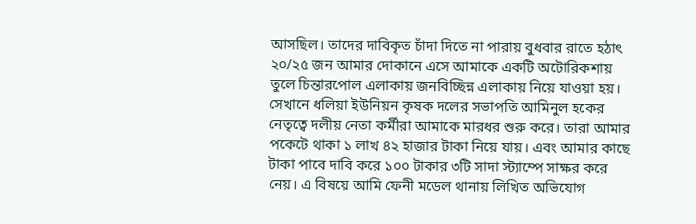আসছিল। তাদের দাবিকৃত চাঁদা দিতে না পারায় বুধবার রাতে হঠাৎ ২০/২৫ জন আমার দোকানে এসে আমাকে একটি অটোরিকশায় তুলে চিন্তারপোল এলাকায় জনবিচ্ছিন্ন এলাকায় নিয়ে যাওয়া হয়। সেখানে ধলিয়া ইউনিয়ন কৃষক দলের সভাপতি আমিনুল হকের নেতৃত্বে দলীয় নেতা কর্মীরা আমাকে মারধর শুরু করে। তারা আমার পকেটে থাকা ১ লাখ ৪২ হাজার টাকা নিয়ে যায়। এবং আমার কাছে টাকা পাবে দাবি করে ১০০ টাকার ৩টি সাদা স্ট্যাম্পে সাক্ষর করে নেয়। এ বিষয়ে আমি ফেনী মডেল থানায় লিখিত অভিযোগ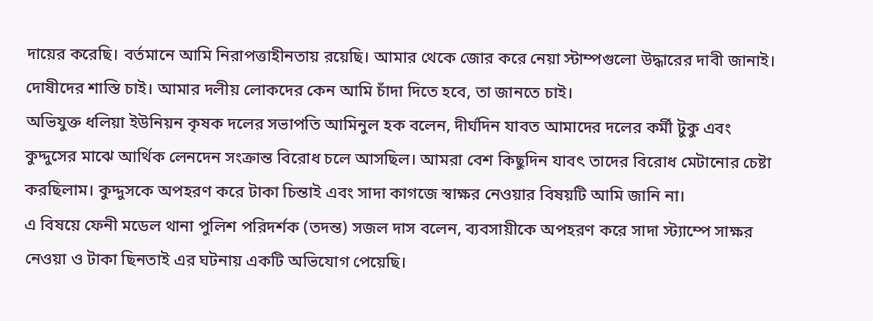দায়ের করেছি। বর্তমানে আমি নিরাপত্তাহীনতায় রয়েছি। আমার থেকে জোর করে নেয়া স্টাম্পগুলো উদ্ধারের দাবী জানাই। দোষীদের শাস্তি চাই। আমার দলীয় লোকদের কেন আমি চাঁদা দিতে হবে, তা জানতে চাই।
অভিযুক্ত ধলিয়া ইউনিয়ন কৃষক দলের সভাপতি আমিনুল হক বলেন, দীর্ঘদিন যাবত আমাদের দলের কর্মী টুকু এবং কুদ্দুসের মাঝে আর্থিক লেনদেন সংক্রান্ত বিরোধ চলে আসছিল। আমরা বেশ কিছুদিন যাবৎ তাদের বিরোধ মেটানোর চেষ্টা করছিলাম। কুদ্দুসকে অপহরণ করে টাকা চিন্তাই এবং সাদা কাগজে স্বাক্ষর নেওয়ার বিষয়টি আমি জানি না।
এ বিষয়ে ফেনী মডেল থানা পুলিশ পরিদর্শক (তদন্ত) সজল দাস বলেন, ব্যবসায়ীকে অপহরণ করে সাদা স্ট্যাম্পে সাক্ষর নেওয়া ও টাকা ছিনতাই এর ঘটনায় একটি অভিযোগ পেয়েছি।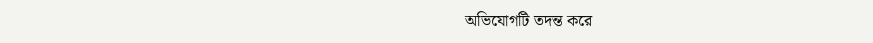অভিযোগটি তদন্ত করে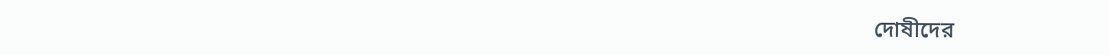দোষীদের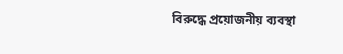বিরুদ্ধে প্রয়োজনীয় ব্যবস্থা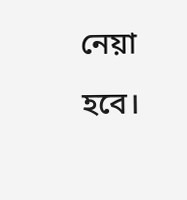নেয়া হবে।